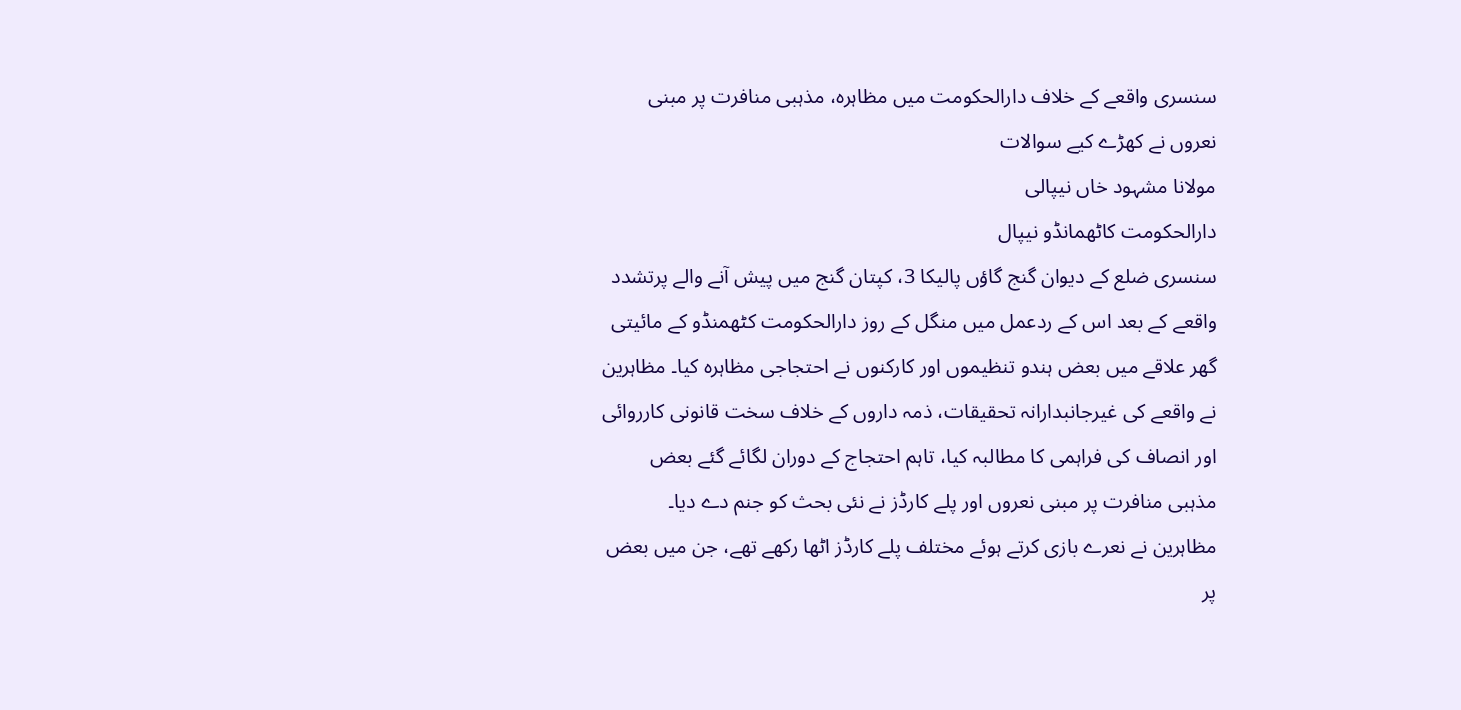سنسری واقعے کے خلاف دارالحکومت میں مظاہرہ، مذہبی منافرت پر مبنی نعروں نے کھڑے کیے سوالات
مولانا مشہود خاں نیپالی
دارالحکومت کاٹھمانڈو نیپال
سنسری ضلع کے دیوان گنج گاؤں پالیکا 3، کپتان گنج میں پیش آنے والے پرتشدد واقعے کے بعد اس کے ردعمل میں منگل کے روز دارالحکومت کٹھمنڈو کے مائیتی گھر علاقے میں بعض ہندو تنظیموں اور کارکنوں نے احتجاجی مظاہرہ کیا۔ مظاہرین نے واقعے کی غیرجانبدارانہ تحقیقات، ذمہ داروں کے خلاف سخت قانونی کارروائی اور انصاف کی فراہمی کا مطالبہ کیا، تاہم احتجاج کے دوران لگائے گئے بعض مذہبی منافرت پر مبنی نعروں اور پلے کارڈز نے نئی بحث کو جنم دے دیا۔ مظاہرین نے نعرے بازی کرتے ہوئے مختلف پلے کارڈز اٹھا رکھے تھے، جن میں بعض پر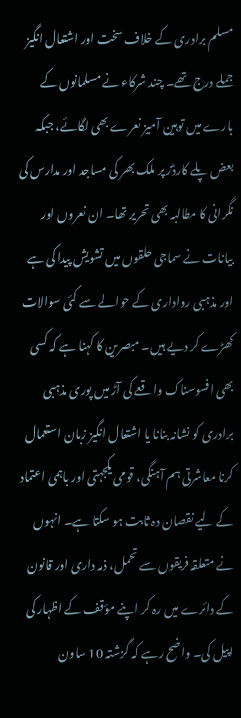مسلم برادری کے خلاف سخت اور اشتعال انگیز جملے درج تھے۔ چند شرکاء نے مسلمانوں کے بارے میں توہین آمیز نعرے بھی لگائے، جبکہ بعض پلے کارڈز پر ملک بھر کی مساجد اور مدارس کی نگرانی کا مطالبہ بھی تحریر تھا۔ ان نعروں اور بیانات نے سماجی حلقوں میں تشویش پیدا کی ہے اور مذہبی رواداری کے حوالے سے کئی سوالات کھڑے کر دیے ہیں۔ مبصرین کا کہنا ہے کہ کسی بھی افسوسناک واقعے کی آڑ میں پوری مذہبی برادری کو نشانہ بنانا یا اشتعال انگیز زبان استعمال کرنا معاشرتی ہم آہنگی، قومی یکجہتی اور باہمی اعتماد کے لیے نقصان دہ ثابت ہو سکتا ہے۔ انہوں نے متعلقہ فریقوں سے تحمل، ذمہ داری اور قانون کے دائرے میں رہ کر اپنے مؤقف کے اظہار کی اپیل کی۔ واضح رہے کہ گزشتہ 10 ساون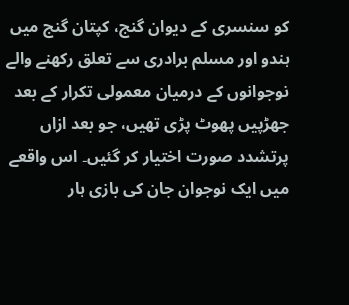کو سنسری کے دیوان گنج، کپتان گنج میں ہندو اور مسلم برادری سے تعلق رکھنے والے نوجوانوں کے درمیان معمولی تکرار کے بعد جھڑپیں پھوٹ پڑی تھیں، جو بعد ازاں پرتشدد صورت اختیار کر گئیں۔ اس واقعے میں ایک نوجوان جان کی بازی ہار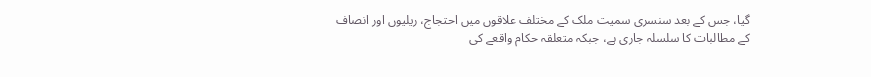گیا، جس کے بعد سنسری سمیت ملک کے مختلف علاقوں میں احتجاج، ریلیوں اور انصاف کے مطالبات کا سلسلہ جاری ہے، جبکہ متعلقہ حکام واقعے کی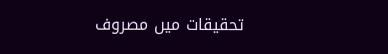تحقیقات میں مصروف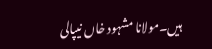ہیں۔مولانا مشہود خاں نیپالی